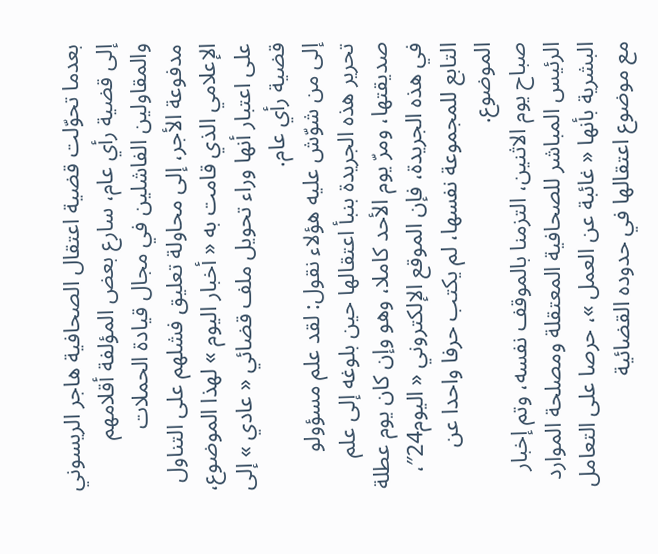بعدما تحوّلت قضية اعتقال الصحافية هاجر الريسوني إلى قضية رأي عام، سارع بعض المؤلفة أقلامهم والمقاولين الفاشلين في مجال قيادة الحملات مدفوعة الأجر، إلى محاولة تعليق فشلهم على التناول الإعلامي الذي قامت به « أخبار اليوم » لهذا الموضوع، على اعتبار أنها وراء تحويل ملف قضائي « عادي » إلى قضية رأي عام.
إلى من شوّش عليه هؤلاء نقول: لقد علم مسؤولو تحرير هذه الجريدة بنبأ اعتقالها حين بلوغه إلى علم صديقتها، ومرّ يوم الأحد كاملا، وهو وإن كان يوم عطلة في هذه الجريدة، فإن الموقع الإلكتروني « اليوم24″، التابع للمجموعة نفسها، لم يكتب حرفا واحدا عن الموضوع.
صباح يوم الاثنين، التزمنا بالموقف نفسه، وتم إخبار الرئيس المباشر للصحافية المعتقلة ومصلحة الموارد البشرية بأنها « غائبة عن العمل »، حرصا على التعامل مع موضوع اعتقالها في حدوده القضائية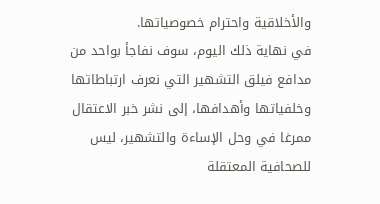والأخلاقية واحترام خصوصياتها.
في نهاية ذلك اليوم، سوف نفاجأ بواحد من مدافع فيلق التشهير التي نعرف ارتباطاتها وخلفياتها وأهدافها، إلى نشر خبر الاعتقال ممرغا في وحل الإساءة والتشهير، ليس للصحافية المعتقلة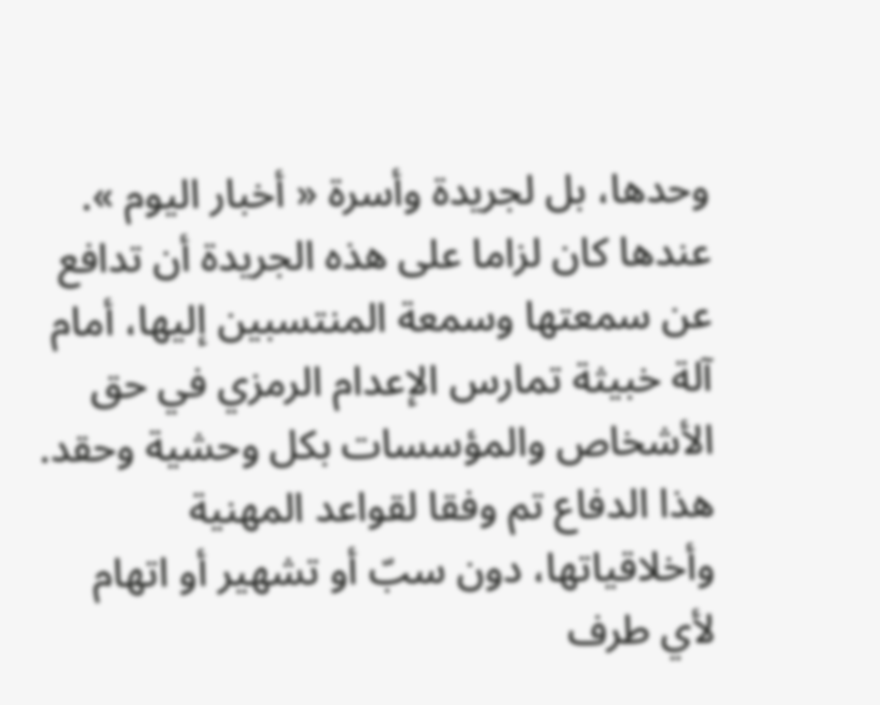وحدها، بل لجريدة وأسرة « أخبار اليوم ».
عندها كان لزاما على هذه الجريدة أن تدافع عن سمعتها وسمعة المنتسبين إليها، أمام آلة خبيثة تمارس الإعدام الرمزي في حق الأشخاص والمؤسسات بكل وحشية وحقد.
هذا الدفاع تم وفقا لقواعد المهنية وأخلاقياتها، دون سبّ أو تشهير أو اتهام لأي طرف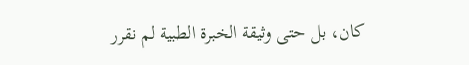كان، بل حتى وثيقة الخبرة الطبية لم نقرر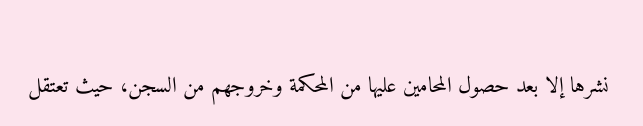نشرها إلا بعد حصول المحامين عليها من المحكمة وخروجهم من السجن، حيث تعتقل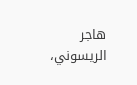هاجر الريسوني،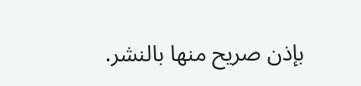بإذن صريح منها بالنشر.